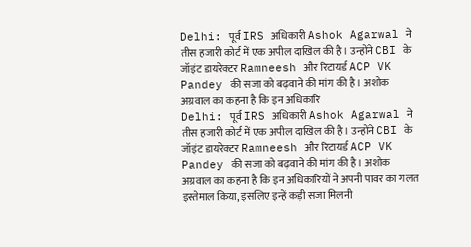Delhi: पूर्व IRS अधिकारी Ashok Agarwal ने तीस हजारी कोर्ट में एक अपील दाखिल की है। उन्होंने CBI के जॉइंट डायरेक्टर Ramneesh और रिटायर्ड ACP VK Pandey की सजा को बढ़वाने की मांग की है। अशोक अग्रवाल का कहना है कि इन अधिकारि
Delhi: पूर्व IRS अधिकारी Ashok Agarwal ने तीस हजारी कोर्ट में एक अपील दाखिल की है। उन्होंने CBI के जॉइंट डायरेक्टर Ramneesh और रिटायर्ड ACP VK Pandey की सजा को बढ़वाने की मांग की है। अशोक अग्रवाल का कहना है कि इन अधिकारियों ने अपनी पावर का गलत इस्तेमाल किया, इसलिए इन्हें कड़ी सजा मिलनी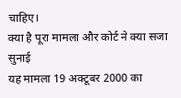चाहिए।
क्या है पूरा मामला और कोर्ट ने क्या सजा सुनाई
यह मामला 19 अक्टूबर 2000 का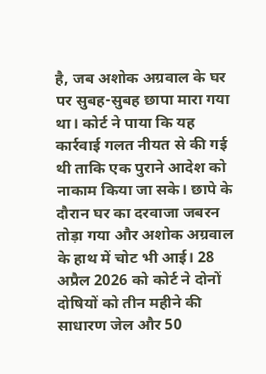है, जब अशोक अग्रवाल के घर पर सुबह-सुबह छापा मारा गया था। कोर्ट ने पाया कि यह कार्रवाई गलत नीयत से की गई थी ताकि एक पुराने आदेश को नाकाम किया जा सके। छापे के दौरान घर का दरवाजा जबरन तोड़ा गया और अशोक अग्रवाल के हाथ में चोट भी आई। 28 अप्रैल 2026 को कोर्ट ने दोनों दोषियों को तीन महीने की साधारण जेल और 50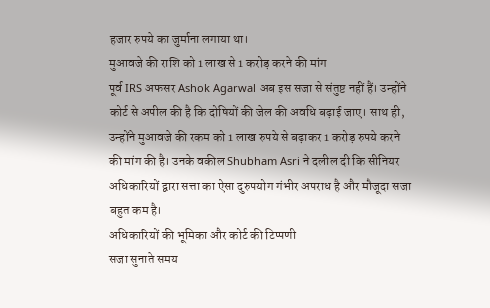हजार रुपये का जुर्माना लगाया था।
मुआवजे की राशि को 1 लाख से 1 करोड़ करने की मांग
पूर्व IRS अफसर Ashok Agarwal अब इस सजा से संतुष्ट नहीं हैं। उन्होंने कोर्ट से अपील की है कि दोषियों की जेल की अवधि बढ़ाई जाए। साथ ही, उन्होंने मुआवजे की रकम को 1 लाख रुपये से बढ़ाकर 1 करोड़ रुपये करने की मांग की है। उनके वकील Shubham Asri ने दलील दी कि सीनियर अधिकारियों द्वारा सत्ता का ऐसा दुरुपयोग गंभीर अपराध है और मौजूदा सजा बहुत कम है।
अधिकारियों की भूमिका और कोर्ट की टिप्पणी
सजा सुनाते समय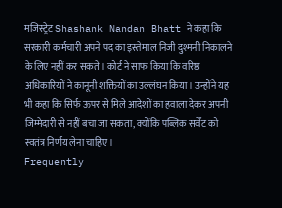मजिस्ट्रेट Shashank Nandan Bhatt ने कहा कि सरकारी कर्मचारी अपने पद का इस्तेमाल निजी दुश्मनी निकालने के लिए नहीं कर सकते। कोर्ट ने साफ किया कि वरिष्ठ अधिकारियों ने कानूनी शक्तियों का उल्लंघन किया। उन्होंने यह भी कहा कि सिर्फ ऊपर से मिले आदेशों का हवाला देकर अपनी जिम्मेदारी से नहीं बचा जा सकता, क्योंकि पब्लिक सर्वेंट को स्वतंत्र निर्णय लेना चाहिए।
Frequently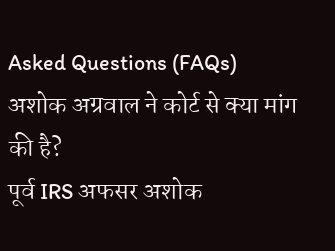Asked Questions (FAQs)
अशोक अग्रवाल ने कोर्ट से क्या मांग की है?
पूर्व IRS अफसर अशोक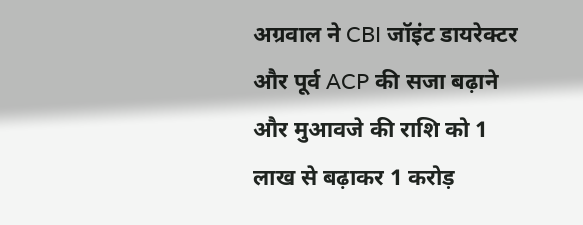अग्रवाल ने CBI जॉइंट डायरेक्टर और पूर्व ACP की सजा बढ़ाने और मुआवजे की राशि को 1 लाख से बढ़ाकर 1 करोड़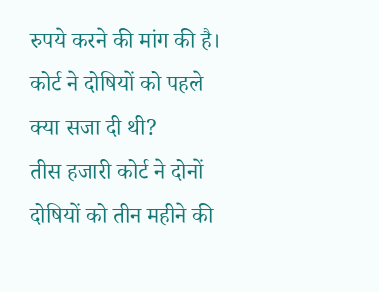रुपये करने की मांग की है।
कोर्ट ने दोषियों को पहले क्या सजा दी थी?
तीस हजारी कोर्ट ने दोनों दोषियों को तीन महीने की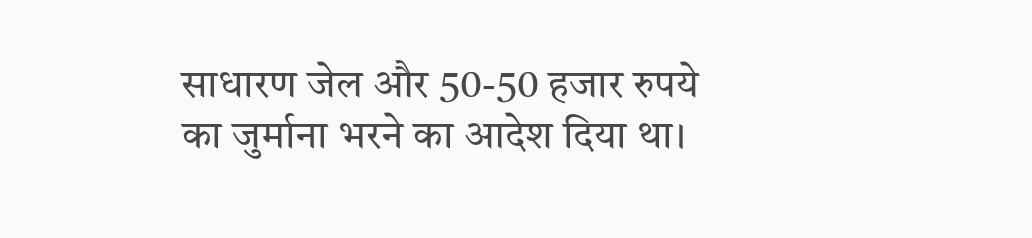साधारण जेल और 50-50 हजार रुपये का जुर्माना भरने का आदेश दिया था।